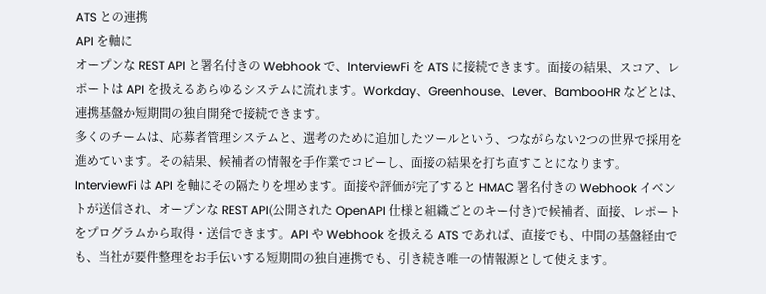ATS との連携
API を軸に
オープンな REST API と署名付きの Webhook で、InterviewFi を ATS に接続できます。面接の結果、スコア、レポートは API を扱えるあらゆるシステムに流れます。Workday、Greenhouse、Lever、BambooHR などとは、連携基盤か短期間の独自開発で接続できます。
多くのチームは、応募者管理システムと、選考のために追加したツールという、つながらない2つの世界で採用を進めています。その結果、候補者の情報を手作業でコピーし、面接の結果を打ち直すことになります。InterviewFi は API を軸にその隔たりを埋めます。面接や評価が完了すると HMAC 署名付きの Webhook イベントが送信され、オープンな REST API(公開された OpenAPI 仕様と組織ごとのキー付き)で候補者、面接、レポートをプログラムから取得・送信できます。API や Webhook を扱える ATS であれば、直接でも、中間の基盤経由でも、当社が要件整理をお手伝いする短期間の独自連携でも、引き続き唯一の情報源として使えます。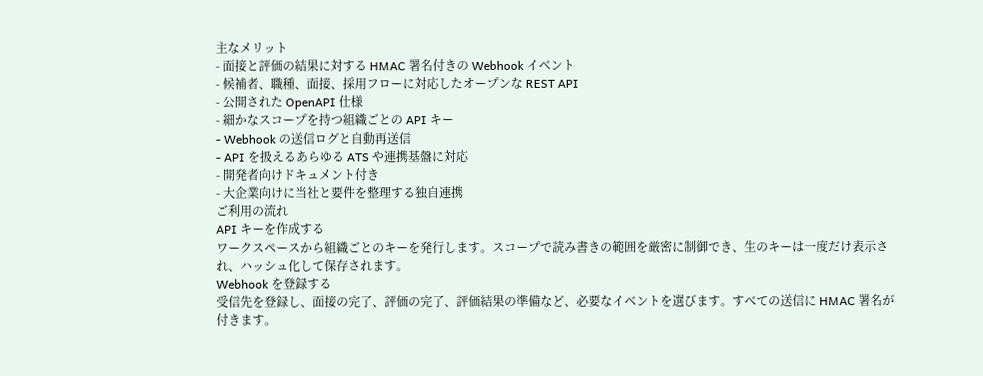主なメリット
- 面接と評価の結果に対する HMAC 署名付きの Webhook イベント
- 候補者、職種、面接、採用フローに対応したオープンな REST API
- 公開された OpenAPI 仕様
- 細かなスコープを持つ組織ごとの API キー
- Webhook の送信ログと自動再送信
- API を扱えるあらゆる ATS や連携基盤に対応
- 開発者向けドキュメント付き
- 大企業向けに当社と要件を整理する独自連携
ご利用の流れ
API キーを作成する
ワークスペースから組織ごとのキーを発行します。スコープで読み書きの範囲を厳密に制御でき、生のキーは一度だけ表示され、ハッシュ化して保存されます。
Webhook を登録する
受信先を登録し、面接の完了、評価の完了、評価結果の準備など、必要なイベントを選びます。すべての送信に HMAC 署名が付きます。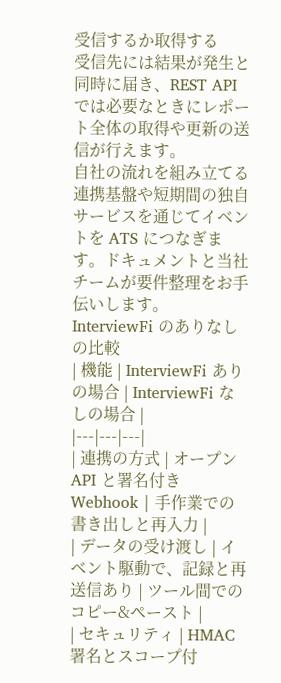受信するか取得する
受信先には結果が発生と同時に届き、REST API では必要なときにレポート全体の取得や更新の送信が行えます。
自社の流れを組み立てる
連携基盤や短期間の独自サービスを通じてイベントを ATS につなぎます。ドキュメントと当社チームが要件整理をお手伝いします。
InterviewFi のありなしの比較
| 機能 | InterviewFi ありの場合 | InterviewFi なしの場合 |
|---|---|---|
| 連携の方式 | オープン API と署名付き Webhook | 手作業での書き出しと再入力 |
| データの受け渡し | イベント駆動で、記録と再送信あり | ツール間でのコピー&ペースト |
| セキュリティ | HMAC 署名とスコープ付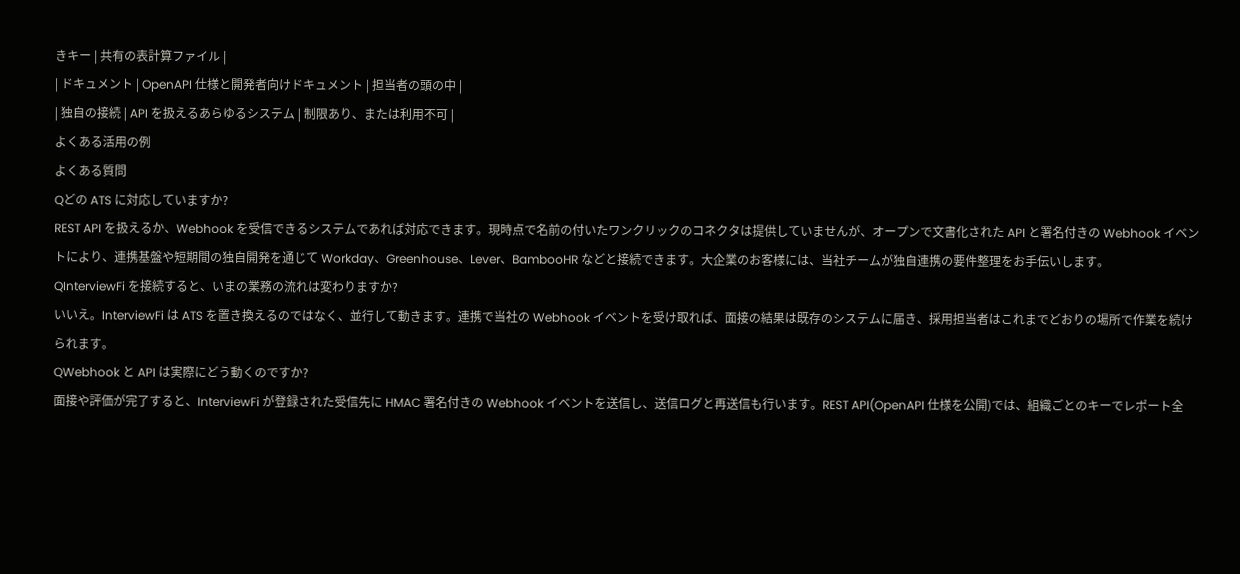きキー | 共有の表計算ファイル |
| ドキュメント | OpenAPI 仕様と開発者向けドキュメント | 担当者の頭の中 |
| 独自の接続 | API を扱えるあらゆるシステム | 制限あり、または利用不可 |
よくある活用の例
よくある質問
Qどの ATS に対応していますか?
REST API を扱えるか、Webhook を受信できるシステムであれば対応できます。現時点で名前の付いたワンクリックのコネクタは提供していませんが、オープンで文書化された API と署名付きの Webhook イベントにより、連携基盤や短期間の独自開発を通じて Workday、Greenhouse、Lever、BambooHR などと接続できます。大企業のお客様には、当社チームが独自連携の要件整理をお手伝いします。
QInterviewFi を接続すると、いまの業務の流れは変わりますか?
いいえ。InterviewFi は ATS を置き換えるのではなく、並行して動きます。連携で当社の Webhook イベントを受け取れば、面接の結果は既存のシステムに届き、採用担当者はこれまでどおりの場所で作業を続けられます。
QWebhook と API は実際にどう動くのですか?
面接や評価が完了すると、InterviewFi が登録された受信先に HMAC 署名付きの Webhook イベントを送信し、送信ログと再送信も行います。REST API(OpenAPI 仕様を公開)では、組織ごとのキーでレポート全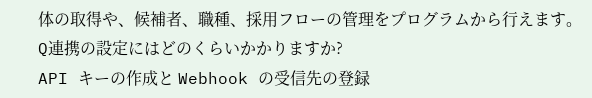体の取得や、候補者、職種、採用フローの管理をプログラムから行えます。
Q連携の設定にはどのくらいかかりますか?
API キーの作成と Webhook の受信先の登録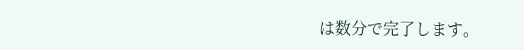は数分で完了します。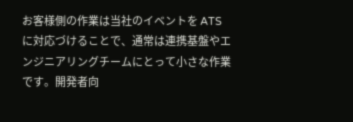お客様側の作業は当社のイベントを ATS に対応づけることで、通常は連携基盤やエンジニアリングチームにとって小さな作業です。開発者向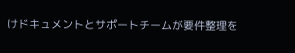けドキュメントとサポートチームが要件整理を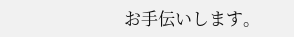お手伝いします。